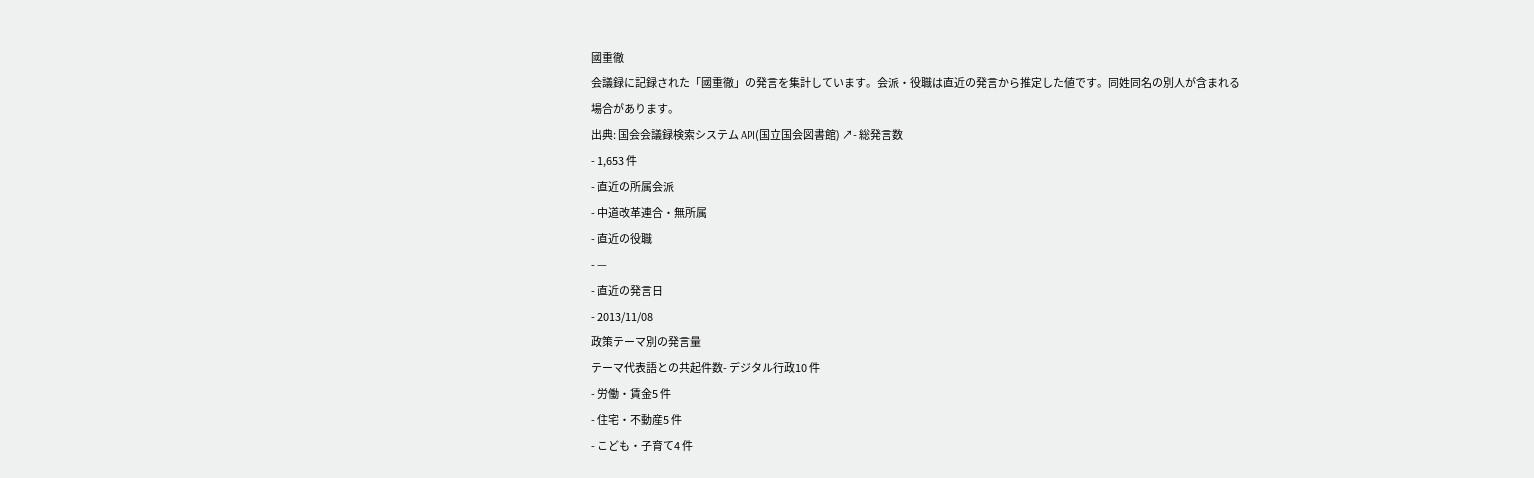國重徹
会議録に記録された「國重徹」の発言を集計しています。会派・役職は直近の発言から推定した値です。同姓同名の別人が含まれる場合があります。
出典: 国会会議録検索システム API(国立国会図書館) ↗- 総発言数
- 1,653 件
- 直近の所属会派
- 中道改革連合・無所属
- 直近の役職
- —
- 直近の発言日
- 2013/11/08
政策テーマ別の発言量
テーマ代表語との共起件数- デジタル行政10 件
- 労働・賃金5 件
- 住宅・不動産5 件
- こども・子育て4 件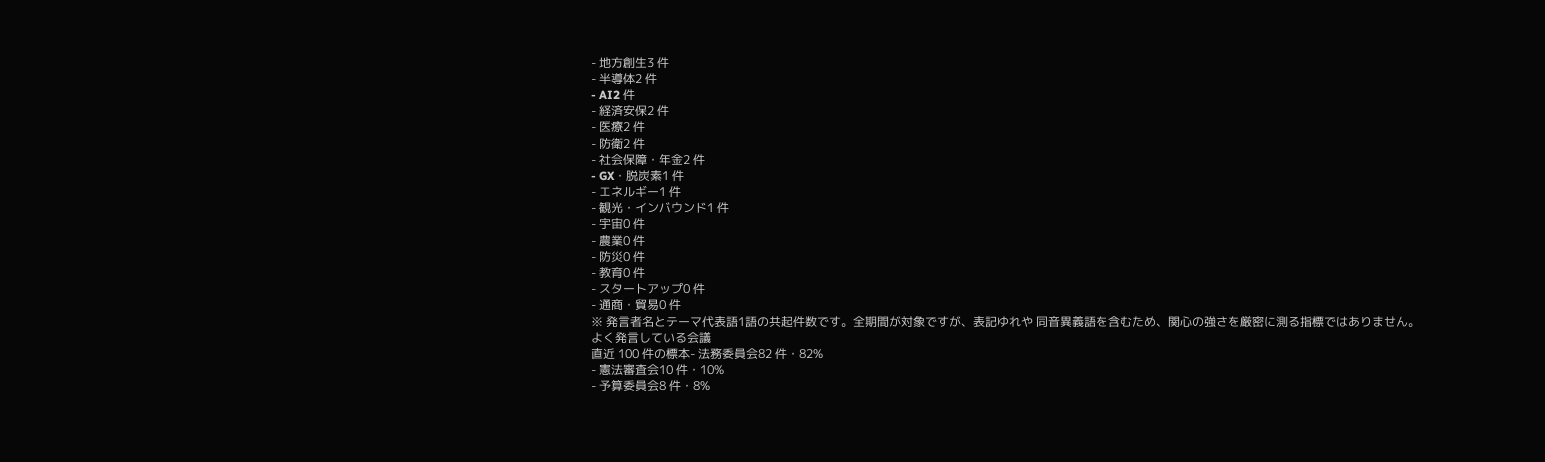- 地方創生3 件
- 半導体2 件
- AI2 件
- 経済安保2 件
- 医療2 件
- 防衛2 件
- 社会保障・年金2 件
- GX・脱炭素1 件
- エネルギー1 件
- 観光・インバウンド1 件
- 宇宙0 件
- 農業0 件
- 防災0 件
- 教育0 件
- スタートアップ0 件
- 通商・貿易0 件
※ 発言者名とテーマ代表語1語の共起件数です。全期間が対象ですが、表記ゆれや 同音異義語を含むため、関心の強さを厳密に測る指標ではありません。
よく発言している会議
直近 100 件の標本- 法務委員会82 件・82%
- 憲法審査会10 件・10%
- 予算委員会8 件・8%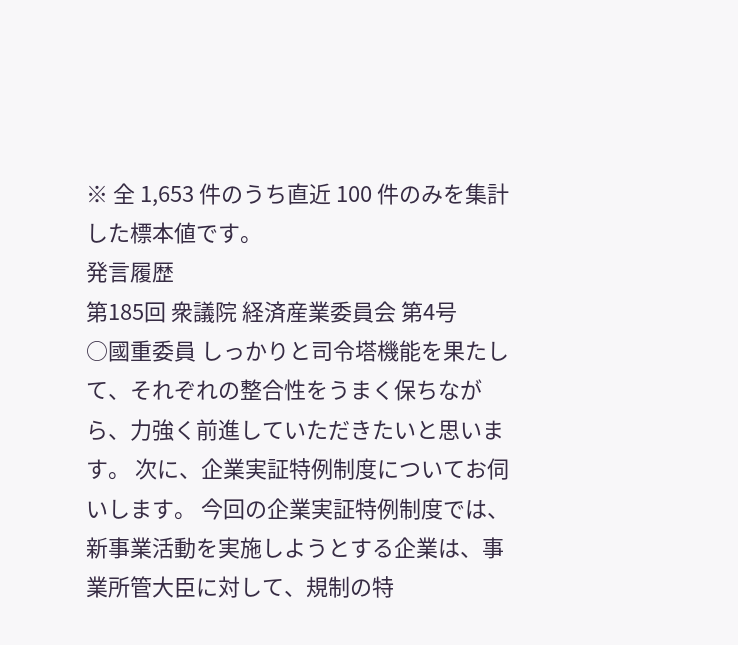※ 全 1,653 件のうち直近 100 件のみを集計した標本値です。
発言履歴
第185回 衆議院 経済産業委員会 第4号
○國重委員 しっかりと司令塔機能を果たして、それぞれの整合性をうまく保ちながら、力強く前進していただきたいと思います。 次に、企業実証特例制度についてお伺いします。 今回の企業実証特例制度では、新事業活動を実施しようとする企業は、事業所管大臣に対して、規制の特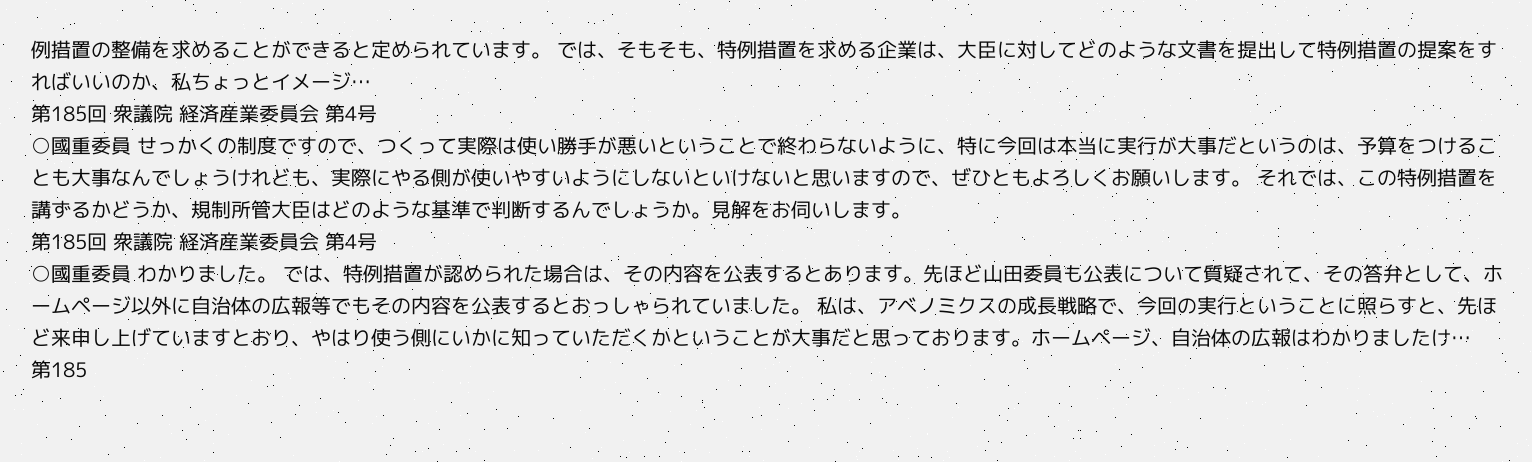例措置の整備を求めることができると定められています。 では、そもそも、特例措置を求める企業は、大臣に対してどのような文書を提出して特例措置の提案をすればいいのか、私ちょっとイメージ…
第185回 衆議院 経済産業委員会 第4号
○國重委員 せっかくの制度ですので、つくって実際は使い勝手が悪いということで終わらないように、特に今回は本当に実行が大事だというのは、予算をつけることも大事なんでしょうけれども、実際にやる側が使いやすいようにしないといけないと思いますので、ぜひともよろしくお願いします。 それでは、この特例措置を講ずるかどうか、規制所管大臣はどのような基準で判断するんでしょうか。見解をお伺いします。
第185回 衆議院 経済産業委員会 第4号
○國重委員 わかりました。 では、特例措置が認められた場合は、その内容を公表するとあります。先ほど山田委員も公表について質疑されて、その答弁として、ホームページ以外に自治体の広報等でもその内容を公表するとおっしゃられていました。 私は、アベノミクスの成長戦略で、今回の実行ということに照らすと、先ほど来申し上げていますとおり、やはり使う側にいかに知っていただくかということが大事だと思っております。ホームページ、自治体の広報はわかりましたけ…
第185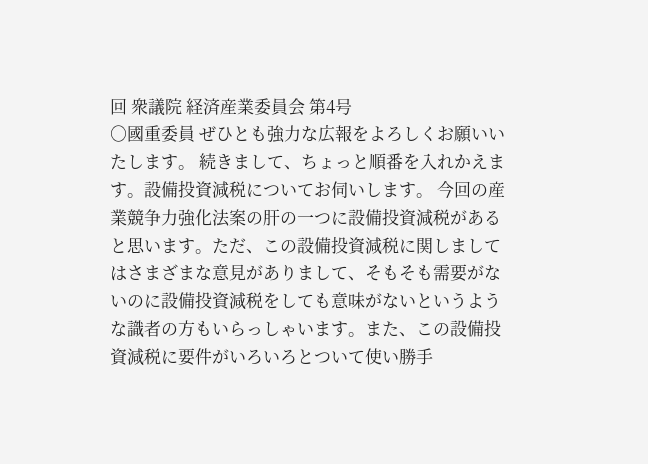回 衆議院 経済産業委員会 第4号
○國重委員 ぜひとも強力な広報をよろしくお願いいたします。 続きまして、ちょっと順番を入れかえます。設備投資減税についてお伺いします。 今回の産業競争力強化法案の肝の一つに設備投資減税があると思います。ただ、この設備投資減税に関しましてはさまざまな意見がありまして、そもそも需要がないのに設備投資減税をしても意味がないというような識者の方もいらっしゃいます。また、この設備投資減税に要件がいろいろとついて使い勝手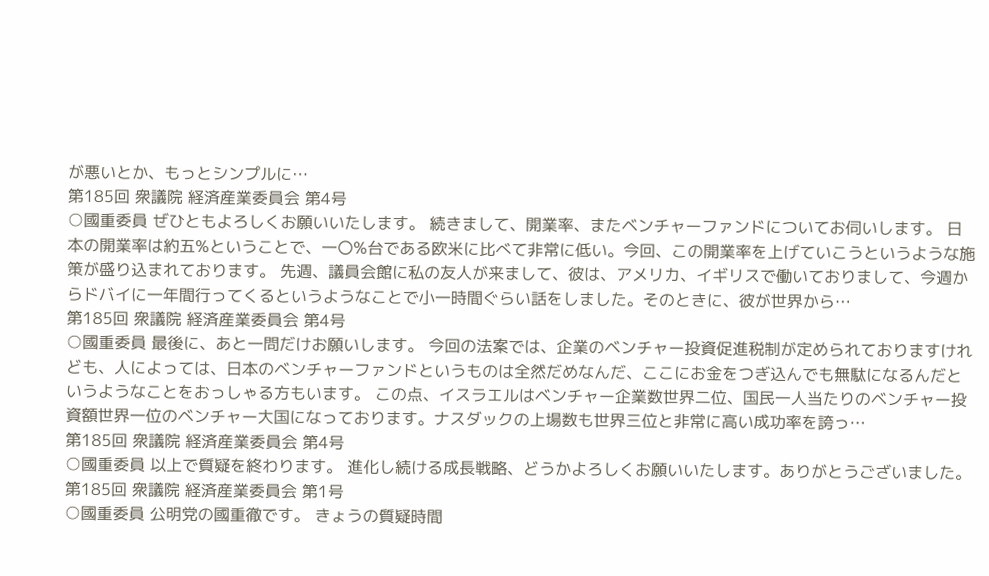が悪いとか、もっとシンプルに…
第185回 衆議院 経済産業委員会 第4号
○國重委員 ぜひともよろしくお願いいたします。 続きまして、開業率、またベンチャーファンドについてお伺いします。 日本の開業率は約五%ということで、一〇%台である欧米に比べて非常に低い。今回、この開業率を上げていこうというような施策が盛り込まれております。 先週、議員会館に私の友人が来まして、彼は、アメリカ、イギリスで働いておりまして、今週からドバイに一年間行ってくるというようなことで小一時間ぐらい話をしました。そのときに、彼が世界から…
第185回 衆議院 経済産業委員会 第4号
○國重委員 最後に、あと一問だけお願いします。 今回の法案では、企業のベンチャー投資促進税制が定められておりますけれども、人によっては、日本のベンチャーファンドというものは全然だめなんだ、ここにお金をつぎ込んでも無駄になるんだというようなことをおっしゃる方もいます。 この点、イスラエルはベンチャー企業数世界二位、国民一人当たりのベンチャー投資額世界一位のベンチャー大国になっております。ナスダックの上場数も世界三位と非常に高い成功率を誇っ…
第185回 衆議院 経済産業委員会 第4号
○國重委員 以上で質疑を終わります。 進化し続ける成長戦略、どうかよろしくお願いいたします。ありがとうございました。
第185回 衆議院 経済産業委員会 第1号
○國重委員 公明党の國重徹です。 きょうの質疑時間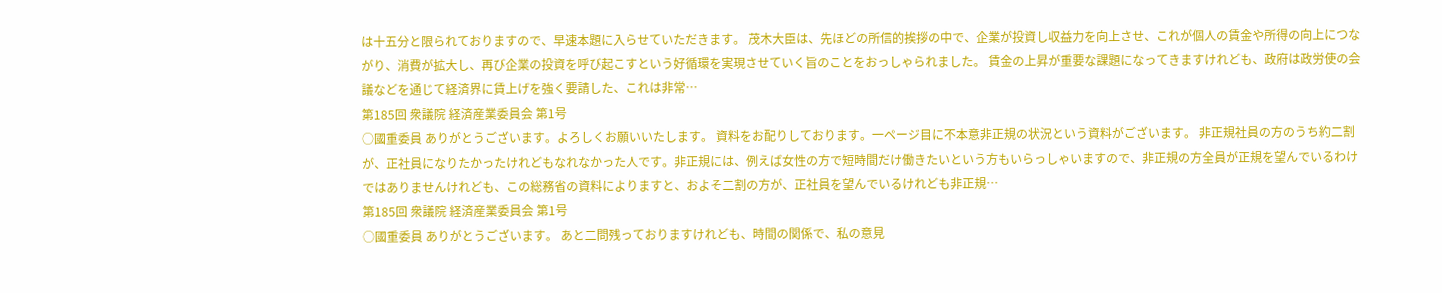は十五分と限られておりますので、早速本題に入らせていただきます。 茂木大臣は、先ほどの所信的挨拶の中で、企業が投資し収益力を向上させ、これが個人の賃金や所得の向上につながり、消費が拡大し、再び企業の投資を呼び起こすという好循環を実現させていく旨のことをおっしゃられました。 賃金の上昇が重要な課題になってきますけれども、政府は政労使の会議などを通じて経済界に賃上げを強く要請した、これは非常…
第185回 衆議院 経済産業委員会 第1号
○國重委員 ありがとうございます。よろしくお願いいたします。 資料をお配りしております。一ページ目に不本意非正規の状況という資料がございます。 非正規社員の方のうち約二割が、正社員になりたかったけれどもなれなかった人です。非正規には、例えば女性の方で短時間だけ働きたいという方もいらっしゃいますので、非正規の方全員が正規を望んでいるわけではありませんけれども、この総務省の資料によりますと、およそ二割の方が、正社員を望んでいるけれども非正規…
第185回 衆議院 経済産業委員会 第1号
○國重委員 ありがとうございます。 あと二問残っておりますけれども、時間の関係で、私の意見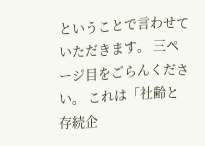ということで言わせていただきます。 三ページ目をごらんください。 これは「社齢と存続企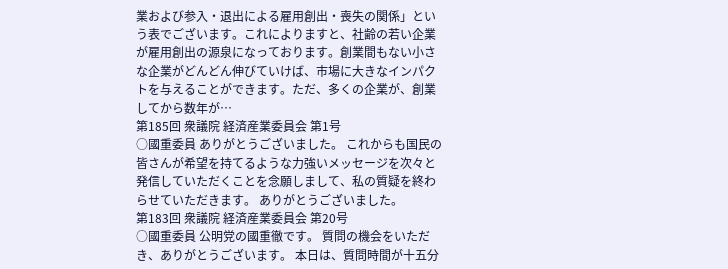業および参入・退出による雇用創出・喪失の関係」という表でございます。これによりますと、社齢の若い企業が雇用創出の源泉になっております。創業間もない小さな企業がどんどん伸びていけば、市場に大きなインパクトを与えることができます。ただ、多くの企業が、創業してから数年が…
第185回 衆議院 経済産業委員会 第1号
○國重委員 ありがとうございました。 これからも国民の皆さんが希望を持てるような力強いメッセージを次々と発信していただくことを念願しまして、私の質疑を終わらせていただきます。 ありがとうございました。
第183回 衆議院 経済産業委員会 第20号
○國重委員 公明党の國重徹です。 質問の機会をいただき、ありがとうございます。 本日は、質問時間が十五分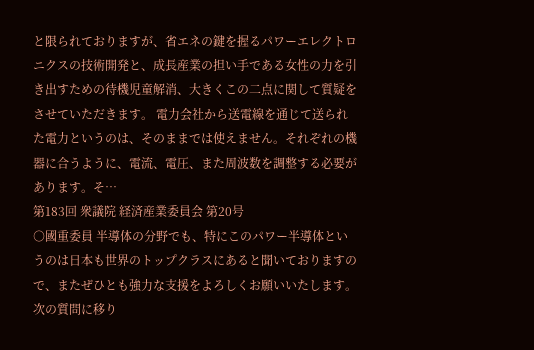と限られておりますが、省エネの鍵を握るパワーエレクトロニクスの技術開発と、成長産業の担い手である女性の力を引き出すための待機児童解消、大きくこの二点に関して質疑をさせていただきます。 電力会社から送電線を通じて送られた電力というのは、そのままでは使えません。それぞれの機器に合うように、電流、電圧、また周波数を調整する必要があります。そ…
第183回 衆議院 経済産業委員会 第20号
○國重委員 半導体の分野でも、特にこのパワー半導体というのは日本も世界のトップクラスにあると聞いておりますので、またぜひとも強力な支援をよろしくお願いいたします。 次の質問に移り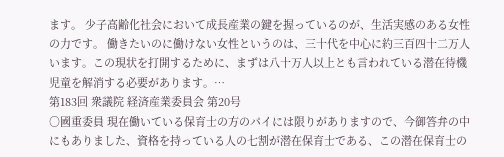ます。 少子高齢化社会において成長産業の鍵を握っているのが、生活実感のある女性の力です。 働きたいのに働けない女性というのは、三十代を中心に約三百四十二万人います。この現状を打開するために、まずは八十万人以上とも言われている潜在待機児童を解消する必要があります。…
第183回 衆議院 経済産業委員会 第20号
○國重委員 現在働いている保育士の方のパイには限りがありますので、今御答弁の中にもありました、資格を持っている人の七割が潜在保育士である、この潜在保育士の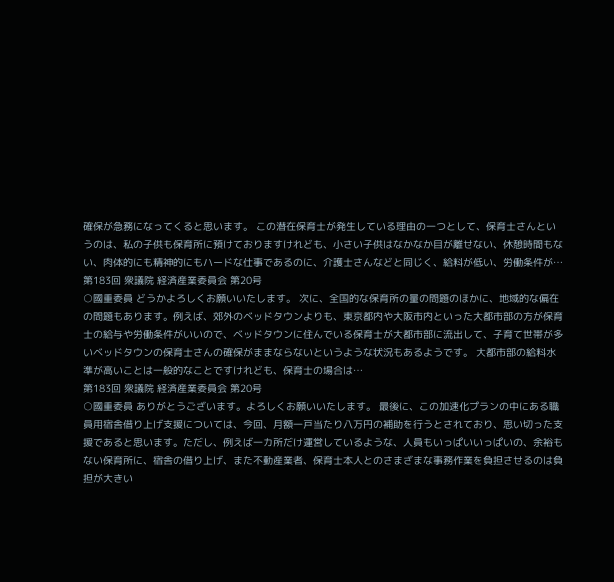確保が急務になってくると思います。 この潜在保育士が発生している理由の一つとして、保育士さんというのは、私の子供も保育所に預けておりますけれども、小さい子供はなかなか目が離せない、休憩時間もない、肉体的にも精神的にもハードな仕事であるのに、介護士さんなどと同じく、給料が低い、労働条件が…
第183回 衆議院 経済産業委員会 第20号
○國重委員 どうかよろしくお願いいたします。 次に、全国的な保育所の量の問題のほかに、地域的な偏在の問題もあります。例えば、郊外のベッドタウンよりも、東京都内や大阪市内といった大都市部の方が保育士の給与や労働条件がいいので、ベッドタウンに住んでいる保育士が大都市部に流出して、子育て世帯が多いベッドタウンの保育士さんの確保がままならないというような状況もあるようです。 大都市部の給料水準が高いことは一般的なことですけれども、保育士の場合は…
第183回 衆議院 経済産業委員会 第20号
○國重委員 ありがとうございます。よろしくお願いいたします。 最後に、この加速化プランの中にある職員用宿舎借り上げ支援については、今回、月額一戸当たり八万円の補助を行うとされており、思い切った支援であると思います。ただし、例えば一カ所だけ運営しているような、人員もいっぱいいっぱいの、余裕もない保育所に、宿舎の借り上げ、また不動産業者、保育士本人とのさまざまな事務作業を負担させるのは負担が大きい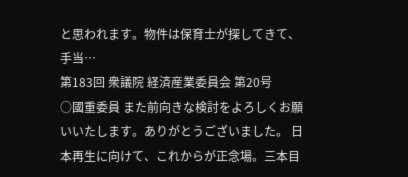と思われます。物件は保育士が探してきて、手当…
第183回 衆議院 経済産業委員会 第20号
○國重委員 また前向きな検討をよろしくお願いいたします。ありがとうございました。 日本再生に向けて、これからが正念場。三本目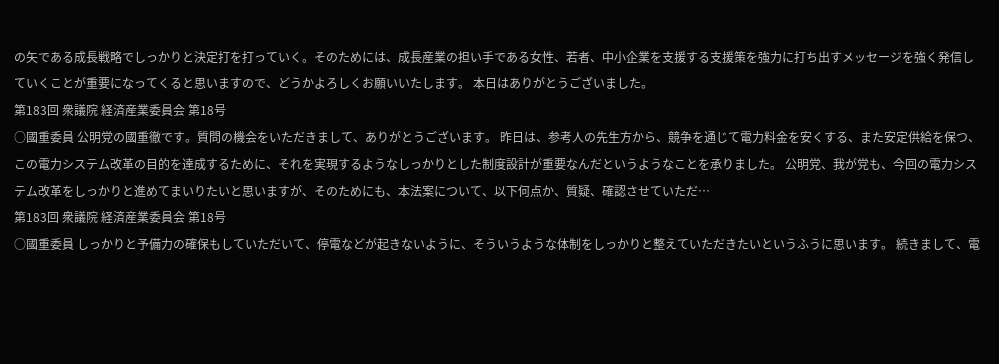の矢である成長戦略でしっかりと決定打を打っていく。そのためには、成長産業の担い手である女性、若者、中小企業を支援する支援策を強力に打ち出すメッセージを強く発信していくことが重要になってくると思いますので、どうかよろしくお願いいたします。 本日はありがとうございました。
第183回 衆議院 経済産業委員会 第18号
○國重委員 公明党の國重徹です。質問の機会をいただきまして、ありがとうございます。 昨日は、参考人の先生方から、競争を通じて電力料金を安くする、また安定供給を保つ、この電力システム改革の目的を達成するために、それを実現するようなしっかりとした制度設計が重要なんだというようなことを承りました。 公明党、我が党も、今回の電力システム改革をしっかりと進めてまいりたいと思いますが、そのためにも、本法案について、以下何点か、質疑、確認させていただ…
第183回 衆議院 経済産業委員会 第18号
○國重委員 しっかりと予備力の確保もしていただいて、停電などが起きないように、そういうような体制をしっかりと整えていただきたいというふうに思います。 続きまして、電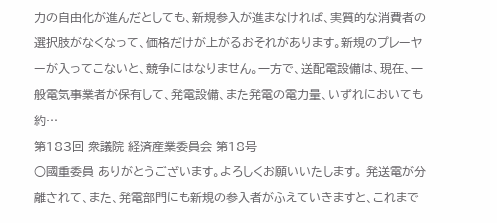力の自由化が進んだとしても、新規参入が進まなければ、実質的な消費者の選択肢がなくなって、価格だけが上がるおそれがあります。新規のプレーヤーが入ってこないと、競争にはなりません。一方で、送配電設備は、現在、一般電気事業者が保有して、発電設備、また発電の電力量、いずれにおいても約…
第183回 衆議院 経済産業委員会 第18号
○國重委員 ありがとうございます。よろしくお願いいたします。 発送電が分離されて、また、発電部門にも新規の参入者がふえていきますと、これまで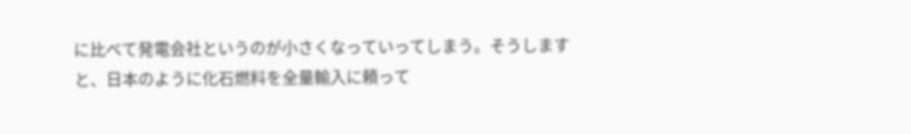に比べて発電会社というのが小さくなっていってしまう。そうしますと、日本のように化石燃料を全量輸入に頼って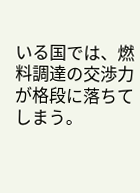いる国では、燃料調達の交渉力が格段に落ちてしまう。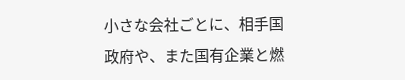小さな会社ごとに、相手国政府や、また国有企業と燃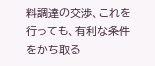料調達の交渉、これを行っても、有利な条件をかち取る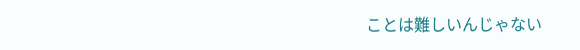ことは難しいんじゃない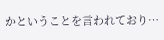かということを言われており…